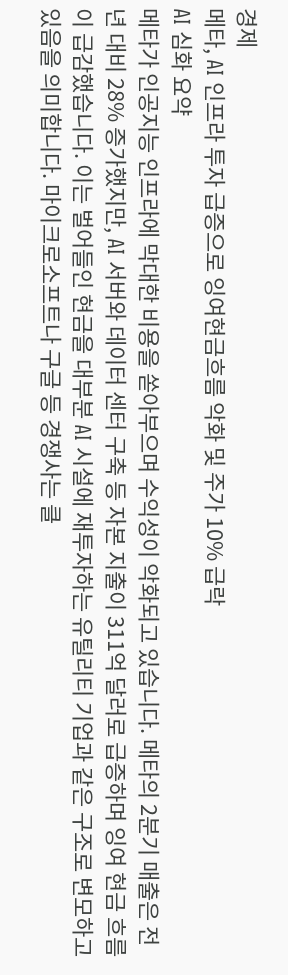경제
메타, AI 인프라 투자 급증으로 잉여현금흐름 악화 및 주가 10% 급락
AI 심화 요약
메타가 인공지능 인프라에 막대한 비용을 쏟아부으며 수익성이 악화되고 있습니다. 메타의 2분기 매출은 전년 대비 28% 증가했지만, AI 서버와 데이터 센터 구축 등 자본 지출이 311억 달러로 급증하며 잉여 현금 흐름이 급감했습니다. 이는 벌어들인 현금을 대부분 AI 시설에 재투자하는 유틸리티 기업과 같은 구조로 변모하고 있음을 의미합니다. 마이크로소프트나 구글 등 경쟁사는 클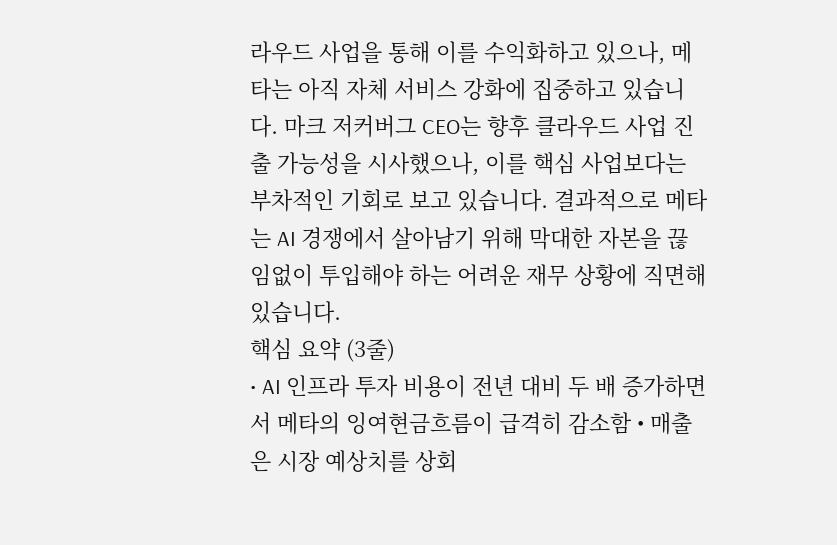라우드 사업을 통해 이를 수익화하고 있으나, 메타는 아직 자체 서비스 강화에 집중하고 있습니다. 마크 저커버그 CEO는 향후 클라우드 사업 진출 가능성을 시사했으나, 이를 핵심 사업보다는 부차적인 기회로 보고 있습니다. 결과적으로 메타는 AI 경쟁에서 살아남기 위해 막대한 자본을 끊임없이 투입해야 하는 어려운 재무 상황에 직면해 있습니다.
핵심 요약 (3줄)
• AI 인프라 투자 비용이 전년 대비 두 배 증가하면서 메타의 잉여현금흐름이 급격히 감소함 • 매출은 시장 예상치를 상회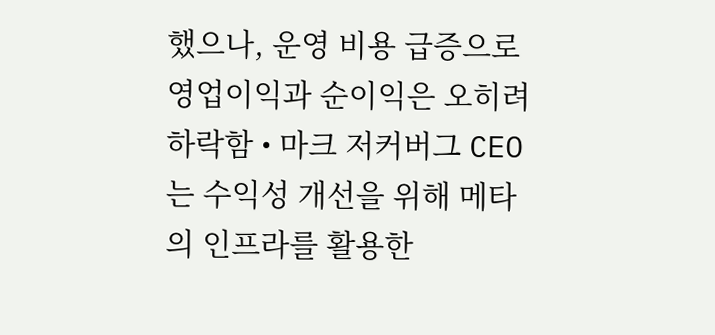했으나, 운영 비용 급증으로 영업이익과 순이익은 오히려 하락함 • 마크 저커버그 CEO는 수익성 개선을 위해 메타의 인프라를 활용한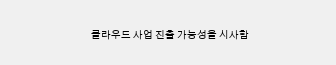클라우드 사업 진출 가능성을 시사함